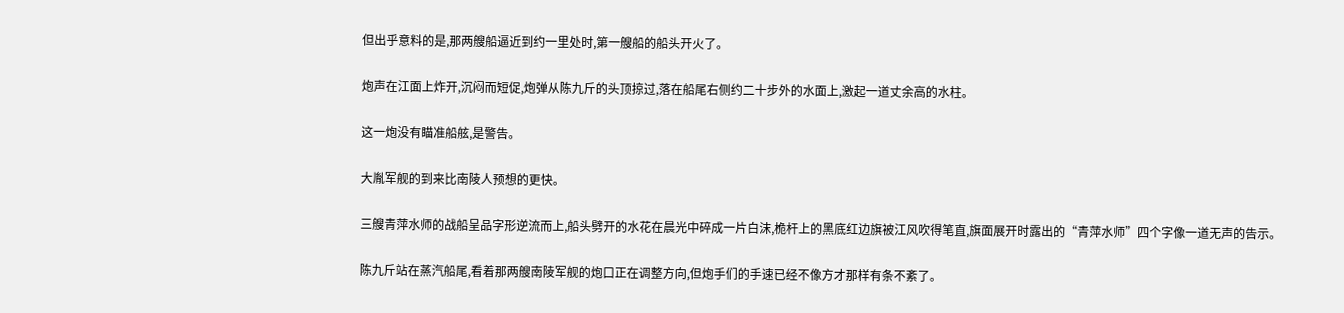但出乎意料的是,那两艘船逼近到约一里处时,第一艘船的船头开火了。

炮声在江面上炸开,沉闷而短促,炮弹从陈九斤的头顶掠过,落在船尾右侧约二十步外的水面上,激起一道丈余高的水柱。

这一炮没有瞄准船舷,是警告。

大胤军舰的到来比南陵人预想的更快。

三艘青萍水师的战船呈品字形逆流而上,船头劈开的水花在晨光中碎成一片白沫,桅杆上的黑底红边旗被江风吹得笔直,旗面展开时露出的“青萍水师”四个字像一道无声的告示。

陈九斤站在蒸汽船尾,看着那两艘南陵军舰的炮口正在调整方向,但炮手们的手速已经不像方才那样有条不紊了。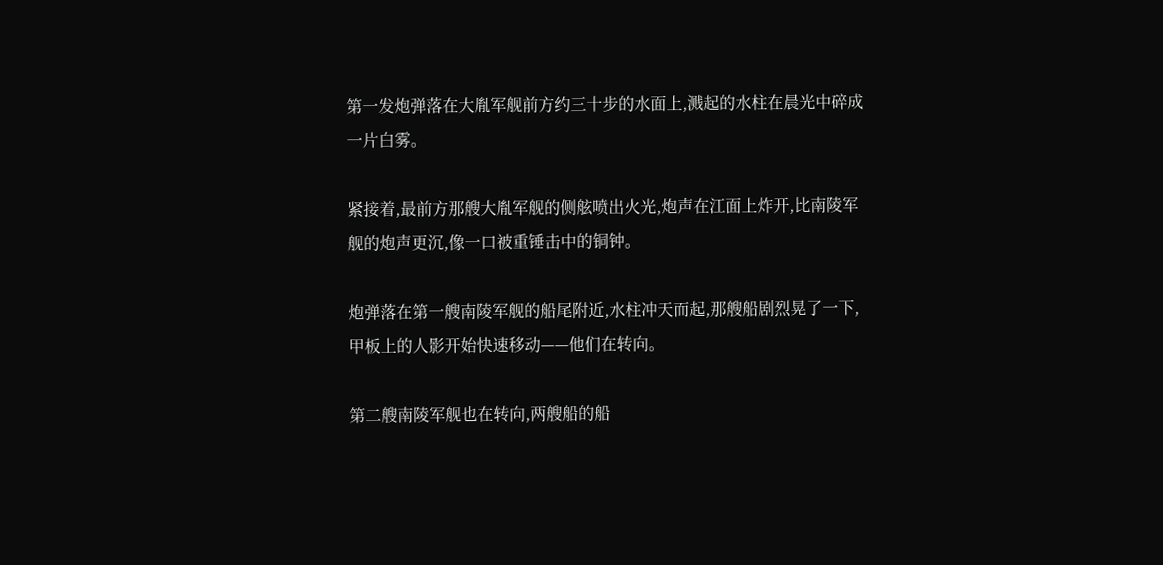第一发炮弹落在大胤军舰前方约三十步的水面上,溅起的水柱在晨光中碎成一片白雾。

紧接着,最前方那艘大胤军舰的侧舷喷出火光,炮声在江面上炸开,比南陵军舰的炮声更沉,像一口被重锤击中的铜钟。

炮弹落在第一艘南陵军舰的船尾附近,水柱冲天而起,那艘船剧烈晃了一下,甲板上的人影开始快速移动——他们在转向。

第二艘南陵军舰也在转向,两艘船的船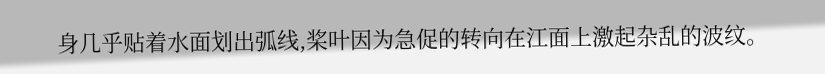身几乎贴着水面划出弧线,桨叶因为急促的转向在江面上激起杂乱的波纹。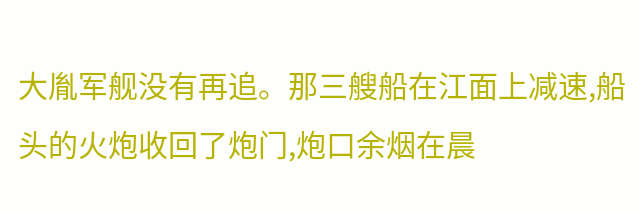大胤军舰没有再追。那三艘船在江面上减速,船头的火炮收回了炮门,炮口余烟在晨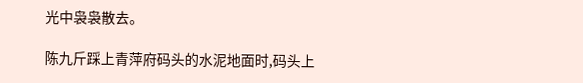光中袅袅散去。

陈九斤踩上青萍府码头的水泥地面时,码头上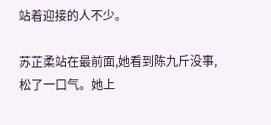站着迎接的人不少。

苏芷柔站在最前面,她看到陈九斤没事,松了一口气。她上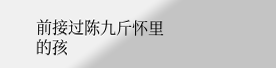前接过陈九斤怀里的孩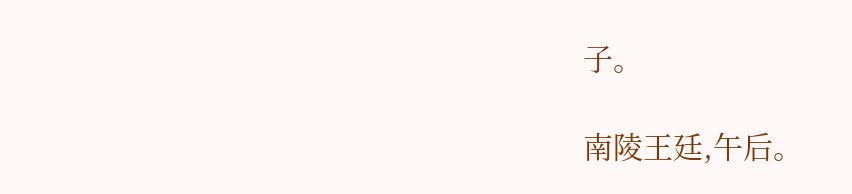子。

南陵王廷,午后。